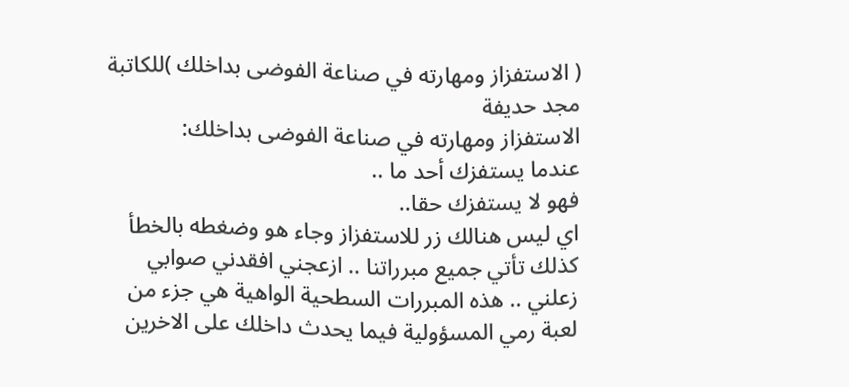( الاستفزاز ومهارته في صناعة الفوضى بداخلك )للكاتبة مجد حديفة
الاستفزاز ومهارته في صناعة الفوضى بداخلك:
عندما يستفزك أحد ما ..
فهو لا يستفزك حقا..
اي ليس هنالك زر للاستفزاز وجاء هو وضغطه بالخطأ
كذلك تأتي جميع مبرراتنا .. ازعجني افقدني صوابي زعلني .. هذه المبررات السطحية الواهية هي جزء من لعبة رمي المسؤولية فيما يحدث داخلك على الاخرين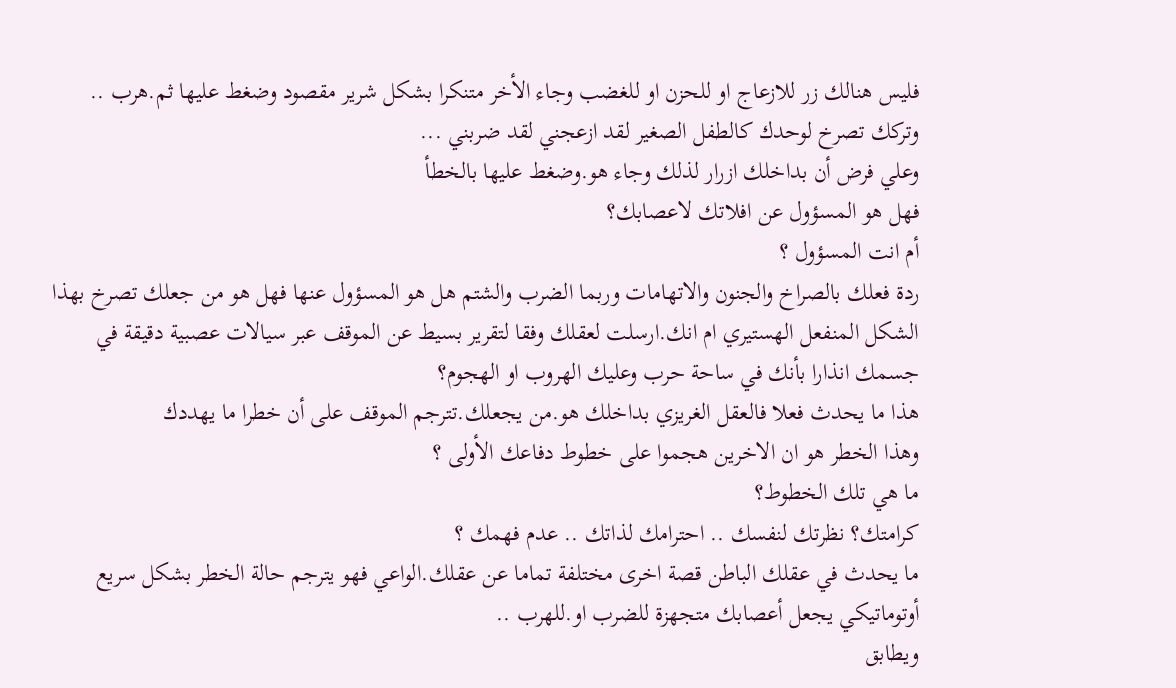فليس هنالك زر للازعاج او للحزن او للغضب وجاء الأخر متنكرا بشكل شرير مقصود وضغط عليها ثم.هرب .. وتركك تصرخ لوحدك كالطفل الصغير لقد ازعجني لقد ضربني ...
وعلي فرض أن بداخلك ازرار لذلك وجاء هو.وضغط عليها بالخطأ
فهل هو المسؤول عن افلاتك لاعصابك؟
أم انت المسؤول ؟
ردة فعلك بالصراخ والجنون والاتهامات وربما الضرب والشتم هل هو المسؤول عنها فهل هو من جعلك تصرخ بهذا الشكل المنفعل الهستيري ام انك.ارسلت لعقلك وفقا لتقرير بسيط عن الموقف عبر سيالات عصبية دقيقة في جسمك انذارا بأنك في ساحة حرب وعليك الهروب او الهجوم؟
هذا ما يحدث فعلا فالعقل الغريزي بداخلك هو.من يجعلك.تترجم الموقف على أن خطرا ما يهددك
وهذا الخطر هو ان الاخرين هجموا على خطوط دفاعك الأولى ؟
ما هي تلك الخطوط؟
كرامتك؟ نظرتك لنفسك .. احترامك لذاتك .. عدم فهمك ؟
ما يحدث في عقلك الباطن قصة اخرى مختلفة تماما عن عقلك.الواعي فهو يترجم حالة الخطر بشكل سريع أوتوماتيكي يجعل أعصابك متجهزة للضرب او.للهرب ..
ويطابق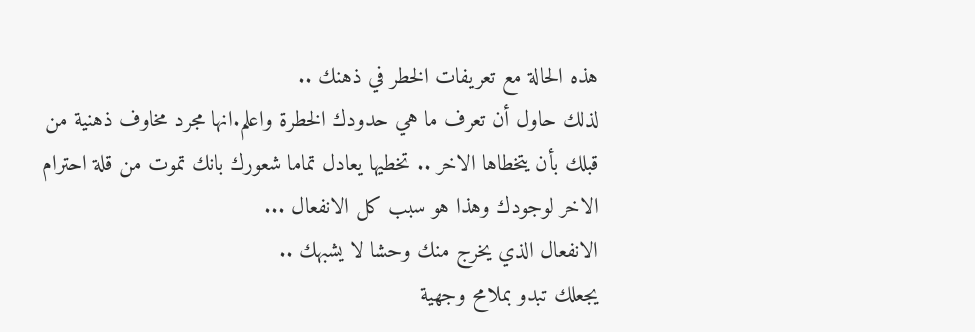هذه الحالة مع تعريفات الخطر في ذهنك ..
لذلك حاول أن تعرف ما هي حدودك الخطرة واعلم.انها مجرد مخاوف ذهنية من قبلك بأن يتخطاها الاخر .. تخطيها يعادل تماما شعورك بانك تموت من قلة احترام الاخر لوجودك وهذا هو سبب كل الانفعال ...
الانفعال الذي يخرج منك وحشا لا يشبهك ..
يجعلك تبدو بملامح وجهية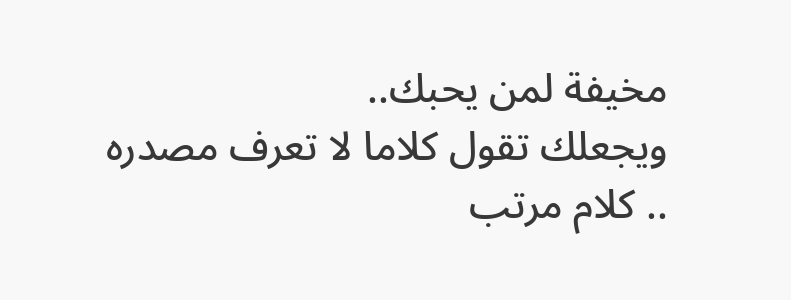مخيفة لمن يحبك..
ويجعلك تقول كلاما لا تعرف مصدره .. كلام مرتب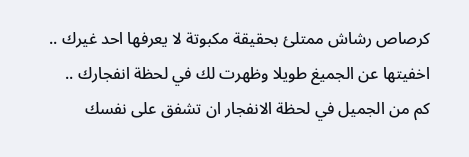كرصاص رشاش ممتلئ بحقيقة مكبوتة لا يعرفها احد غيرك .. اخفيتها عن الجميغ طويلا وظهرت لك في لحظة انفجارك ..
كم من الجميل في لحظة الانفجار ان تشفق على نفسك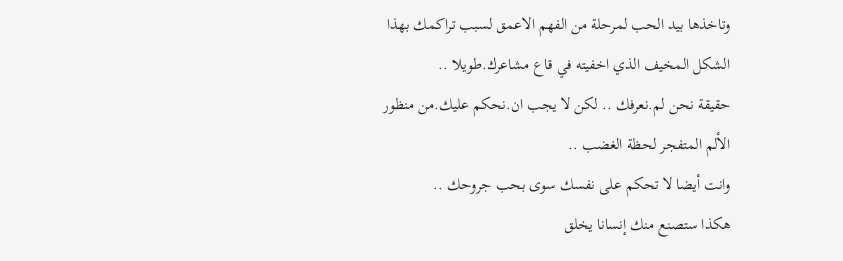وتاخذها بيد الحب لمرحلة من الفهم الاعمق لسبب تراكمك بهذا الشكل المخيف الذي اخفيته في قاع مشاعرك.طويلا ..
حقيقة نحن لم.نعرفك .. لكن لا يجب ان.نحكم عليك.من منظور الألم المتفجر لحظة الغضب ..
وانت أيضا لا تحكم على نفسك سوى بحب جروحك ..
هكذا ستصنع منك إنسانا يخلق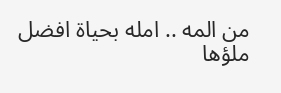من المه .. امله بحياة افضل ملؤها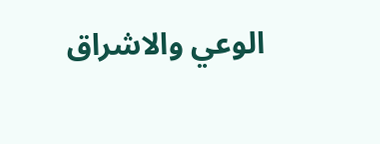الوعي والاشراق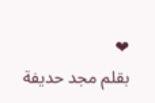❤
بقلم مجد حديفة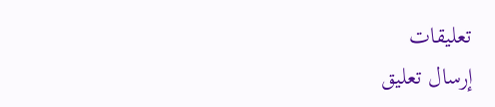تعليقات
إرسال تعليق